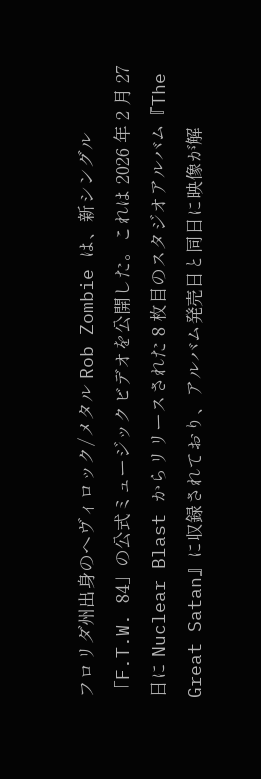フロリダ州出身のヘヴィロック/メタル Rob Zombie は、新シングル「F.T.W. 84」の公式ミュージックビデオを公開した。これは 2026 年 2 月 27 日に Nuclear Blast からリリースされた 8 枚目のスタジオアルバム『The Great Satan』に収録されており、アルバム発売日と同日に映像が解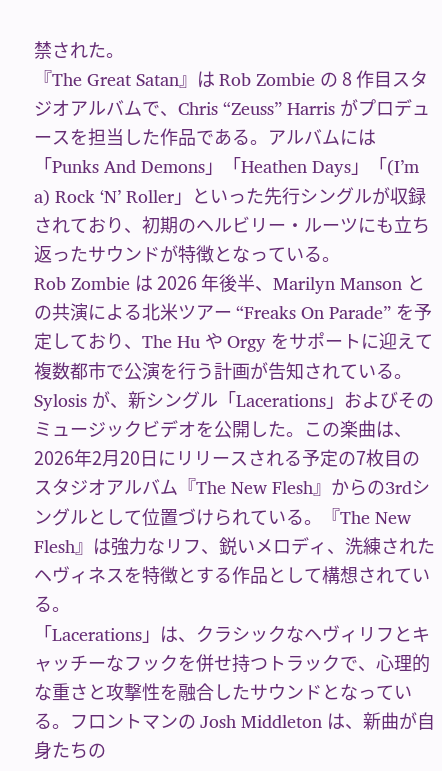禁された。
『The Great Satan』は Rob Zombie の 8 作目スタジオアルバムで、Chris “Zeuss” Harris がプロデュースを担当した作品である。アルバムには「Punks And Demons」「Heathen Days」「(I’m a) Rock ‘N’ Roller」といった先行シングルが収録されており、初期のヘルビリー・ルーツにも立ち返ったサウンドが特徴となっている。
Rob Zombie は 2026 年後半、Marilyn Manson との共演による北米ツアー “Freaks On Parade” を予定しており、The Hu や Orgy をサポートに迎えて複数都市で公演を行う計画が告知されている。
Sylosis が、新シングル「Lacerations」およびそのミュージックビデオを公開した。この楽曲は、2026年2月20日にリリースされる予定の7枚目のスタジオアルバム『The New Flesh』からの3rdシングルとして位置づけられている。『The New Flesh』は強力なリフ、鋭いメロディ、洗練されたヘヴィネスを特徴とする作品として構想されている。
「Lacerations」は、クラシックなヘヴィリフとキャッチーなフックを併せ持つトラックで、心理的な重さと攻撃性を融合したサウンドとなっている。フロントマンの Josh Middleton は、新曲が自身たちの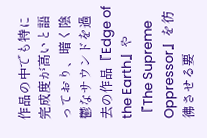作品の中でも特に完成度が高いと語っており、暗く陰鬱なサウンドを過去の作品『Edge of the Earth』や『The Supreme Oppressor』を彷彿させる要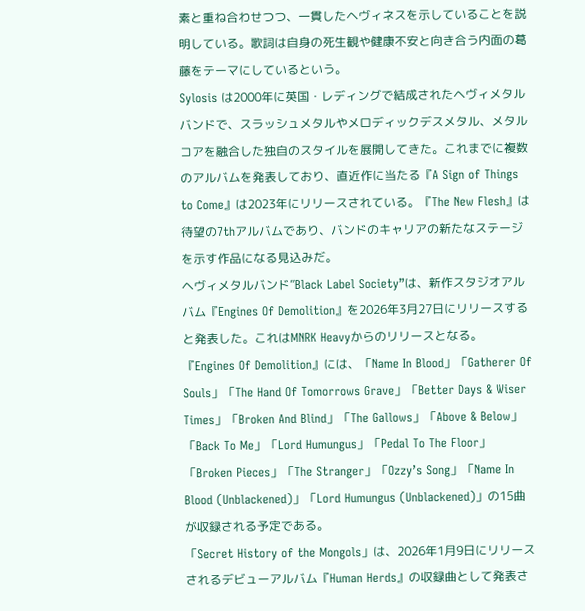素と重ね合わせつつ、一貫したヘヴィネスを示していることを説明している。歌詞は自身の死生観や健康不安と向き合う内面の葛藤をテーマにしているという。
Sylosis は2000年に英国・レディングで結成されたヘヴィメタルバンドで、スラッシュメタルやメロディックデスメタル、メタルコアを融合した独自のスタイルを展開してきた。これまでに複数のアルバムを発表しており、直近作に当たる『A Sign of Things to Come』は2023年にリリースされている。『The New Flesh』は待望の7thアルバムであり、バンドのキャリアの新たなステージを示す作品になる見込みだ。
ヘヴィメタルバンド”Black Label Society”は、新作スタジオアルバム『Engines Of Demolition』を2026年3月27日にリリースすると発表した。これはMNRK Heavyからのリリースとなる。
『Engines Of Demolition』には、「Name In Blood」「Gatherer Of Souls」「The Hand Of Tomorrows Grave」「Better Days & Wiser Times」「Broken And Blind」「The Gallows」「Above & Below」「Back To Me」「Lord Humungus」「Pedal To The Floor」「Broken Pieces」「The Stranger」「Ozzy’s Song」「Name In Blood (Unblackened)」「Lord Humungus (Unblackened)」の15曲が収録される予定である。
「Secret History of the Mongols」は、2026年1月9日にリリースされるデビューアルバム『Human Herds』の収録曲として発表さ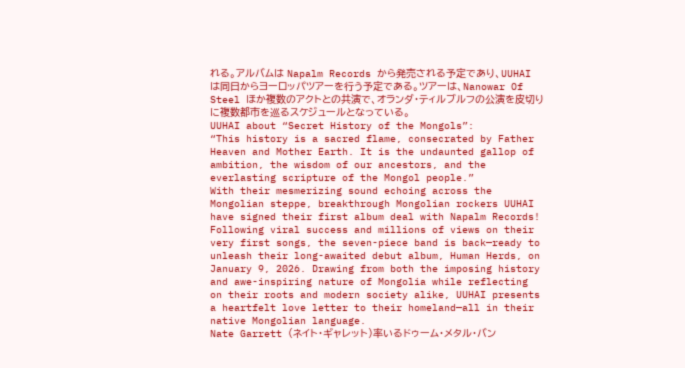れる。アルバムは Napalm Records から発売される予定であり、UUHAI は同日からヨーロッパツアーを行う予定である。ツアーは、Nanowar Of Steel ほか複数のアクトとの共演で、オランダ・ティルブルフの公演を皮切りに複数都市を巡るスケジュールとなっている。
UUHAI about “Secret History of the Mongols”:
“This history is a sacred flame, consecrated by Father Heaven and Mother Earth. It is the undaunted gallop of ambition, the wisdom of our ancestors, and the everlasting scripture of the Mongol people.”
With their mesmerizing sound echoing across the Mongolian steppe, breakthrough Mongolian rockers UUHAI have signed their first album deal with Napalm Records! Following viral success and millions of views on their very first songs, the seven-piece band is back—ready to unleash their long-awaited debut album, Human Herds, on January 9, 2026. Drawing from both the imposing history and awe-inspiring nature of Mongolia while reflecting on their roots and modern society alike, UUHAI presents a heartfelt love letter to their homeland—all in their native Mongolian language.
Nate Garrett (ネイト・ギャレット)率いるドゥーム・メタル・バン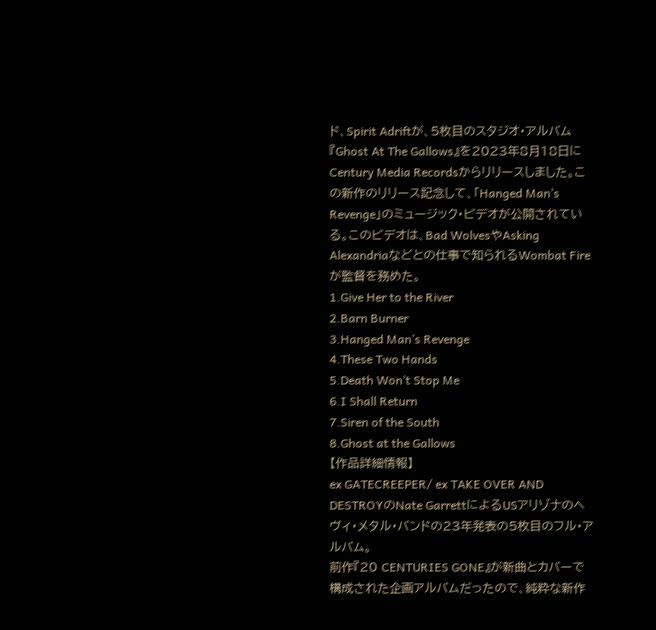ド、Spirit Adriftが、5枚目のスタジオ・アルバム『Ghost At The Gallows』を2023年8月18日にCentury Media Recordsからリリースしました。この新作のリリース記念して、「Hanged Man’s Revenge」のミュージック・ビデオが公開されている。このビデオは、Bad WolvesやAsking Alexandriaなどとの仕事で知られるWombat Fireが監督を務めた。
1.Give Her to the River
2.Barn Burner
3.Hanged Man’s Revenge
4.These Two Hands
5.Death Won’t Stop Me
6.I Shall Return
7.Siren of the South
8.Ghost at the Gallows
【作品詳細情報】
ex GATECREEPER/ ex TAKE OVER AND DESTROYのNate GarrettによるUSアリゾナのヘヴィ・メタル・バンドの23年発表の5枚目のフル・アルバム。
前作『20 CENTURIES GONE』が新曲とカバーで構成された企画アルバムだったので、純粋な新作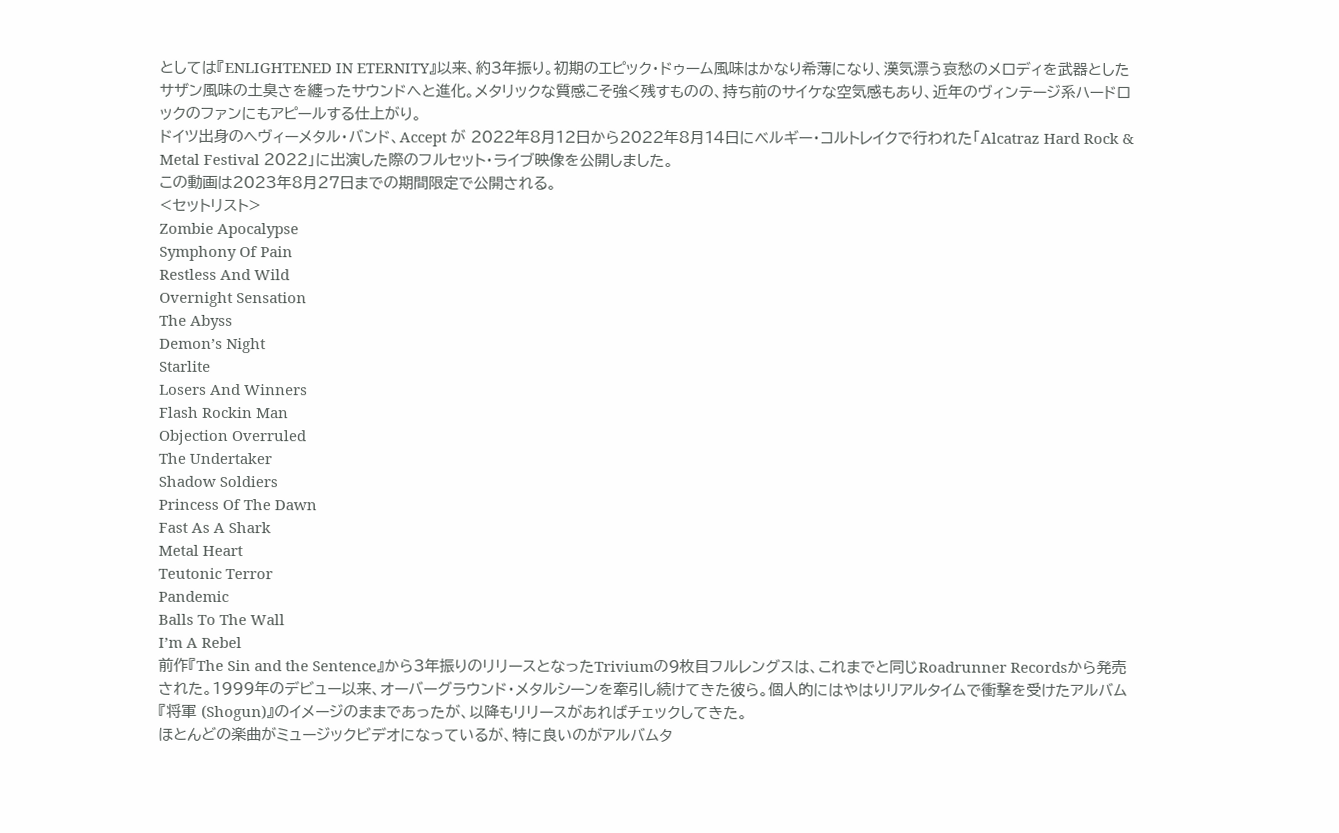としては『ENLIGHTENED IN ETERNITY』以来、約3年振り。初期のエピック・ドゥーム風味はかなり希薄になり、漢気漂う哀愁のメロディを武器としたサザン風味の土臭さを纏ったサウンドへと進化。メタリックな質感こそ強く残すものの、持ち前のサイケな空気感もあり、近年のヴィンテージ系ハードロックのファンにもアピールする仕上がり。
ドイツ出身のヘヴィーメタル・バンド、Accept が 2022年8月12日から2022年8月14日にベルギー・コルトレイクで行われた「Alcatraz Hard Rock & Metal Festival 2022」に出演した際のフルセット・ライブ映像を公開しました。
この動画は2023年8月27日までの期間限定で公開される。
<セットリスト>
Zombie Apocalypse
Symphony Of Pain
Restless And Wild
Overnight Sensation
The Abyss
Demon’s Night
Starlite
Losers And Winners
Flash Rockin Man
Objection Overruled
The Undertaker
Shadow Soldiers
Princess Of The Dawn
Fast As A Shark
Metal Heart
Teutonic Terror
Pandemic
Balls To The Wall
I’m A Rebel
前作『The Sin and the Sentence』から3年振りのリリースとなったTriviumの9枚目フルレングスは、これまでと同じRoadrunner Recordsから発売された。1999年のデビュー以来、オーバーグラウンド・メタルシーンを牽引し続けてきた彼ら。個人的にはやはりリアルタイムで衝撃を受けたアルバム『将軍 (Shogun)』のイメージのままであったが、以降もリリースがあればチェックしてきた。
ほとんどの楽曲がミュージックビデオになっているが、特に良いのがアルバムタ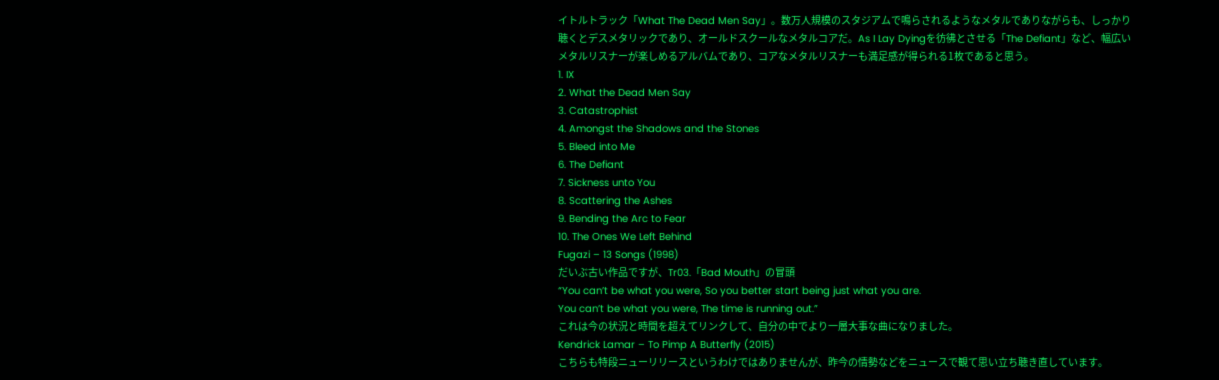イトルトラック「What The Dead Men Say」。数万人規模のスタジアムで鳴らされるようなメタルでありながらも、しっかり聴くとデスメタリックであり、オールドスクールなメタルコアだ。As I Lay Dyingを彷彿とさせる「The Defiant」など、幅広いメタルリスナーが楽しめるアルバムであり、コアなメタルリスナーも満足感が得られる1枚であると思う。
1. IX
2. What the Dead Men Say
3. Catastrophist
4. Amongst the Shadows and the Stones
5. Bleed into Me
6. The Defiant
7. Sickness unto You
8. Scattering the Ashes
9. Bending the Arc to Fear
10. The Ones We Left Behind
Fugazi – 13 Songs (1998)
だいぶ古い作品ですが、Tr03.「Bad Mouth」の冒頭
“You can’t be what you were, So you better start being just what you are.
You can’t be what you were, The time is running out.”
これは今の状況と時間を超えてリンクして、自分の中でより一層大事な曲になりました。
Kendrick Lamar – To Pimp A Butterfly (2015)
こちらも特段ニューリリースというわけではありませんが、昨今の情勢などをニュースで観て思い立ち聴き直しています。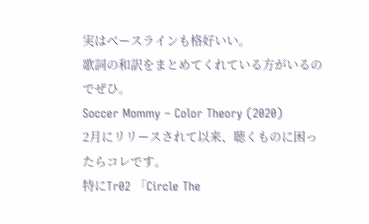実はベースラインも格好いい。
歌詞の和訳をまとめてくれている方がいるのでぜひ。
Soccer Mommy – Color Theory (2020)
2月にリリースされて以来、聴くものに困ったらコレです。
特にTr02 「Circle The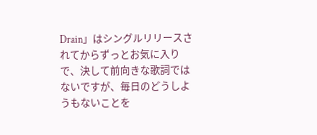Drain」はシングルリリースされてからずっとお気に入りで、決して前向きな歌詞ではないですが、毎日のどうしようもないことを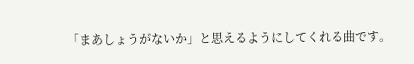「まあしょうがないか」と思えるようにしてくれる曲です。